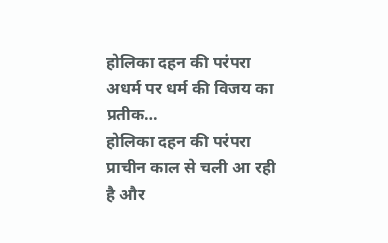होलिका दहन की परंपरा अधर्म पर धर्म की विजय का प्रतीक…
होलिका दहन की परंपरा प्राचीन काल से चली आ रही है और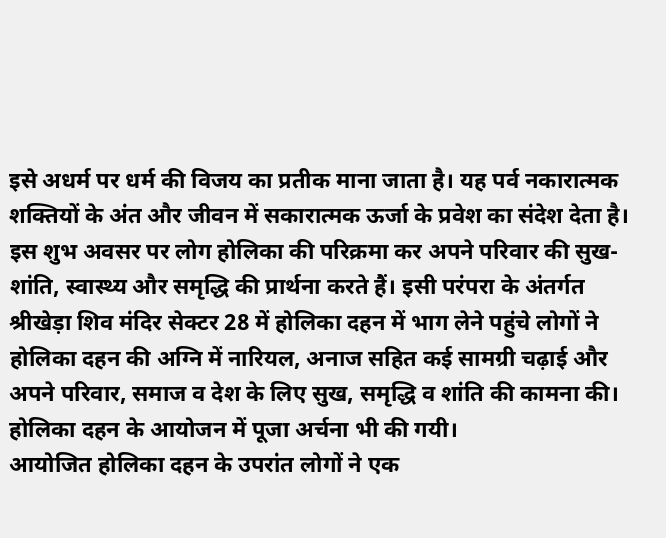इसे अधर्म पर धर्म की विजय का प्रतीक माना जाता है। यह पर्व नकारात्मक शक्तियों के अंत और जीवन में सकारात्मक ऊर्जा के प्रवेश का संदेश देता है। इस शुभ अवसर पर लोग होलिका की परिक्रमा कर अपने परिवार की सुख-शांति, स्वास्थ्य और समृद्धि की प्रार्थना करते हैं। इसी परंपरा के अंतर्गत श्रीखेड़ा शिव मंदिर सेक्टर 28 में होलिका दहन में भाग लेने पहुंचे लोगों ने होलिका दहन की अग्नि में नारियल, अनाज सहित कई सामग्री चढ़ाई और अपने परिवार, समाज व देश के लिए सुख, समृद्धि व शांति की कामना की। होलिका दहन के आयोजन में पूजा अर्चना भी की गयी।
आयोजित होलिका दहन के उपरांत लोगों ने एक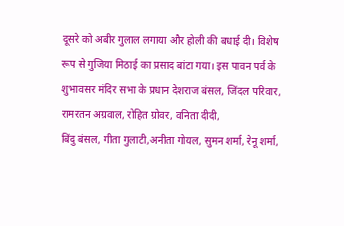दूसरे को अबीर गुलाल लगाया और होली की बधाई दी। विशेष रूप से गुजिया मिठाई का प्रसाद बांटा गया। इस पावन पर्व के शुभावसर मंदिर सभा के प्रधान देशराज बंसल, जिंदल परिवार, रामरतन अग्रवाल, रोहित ग्रोवर, वनिता दीदी,
बिंदु बंसल, गीता गुलाटी,अनीता गोयल, सुमन शर्मा, रेनू शर्मा,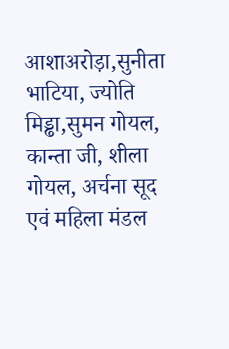आशाअरोड़ा,सुनीता भाटिया, ज्योति मिड्ढा,सुमन गोयल, कान्ता जी, शीला गोयल, अर्चना सूद एवं महिला मंडल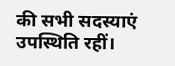की सभी सदस्याएं उपस्थिति रहीं।